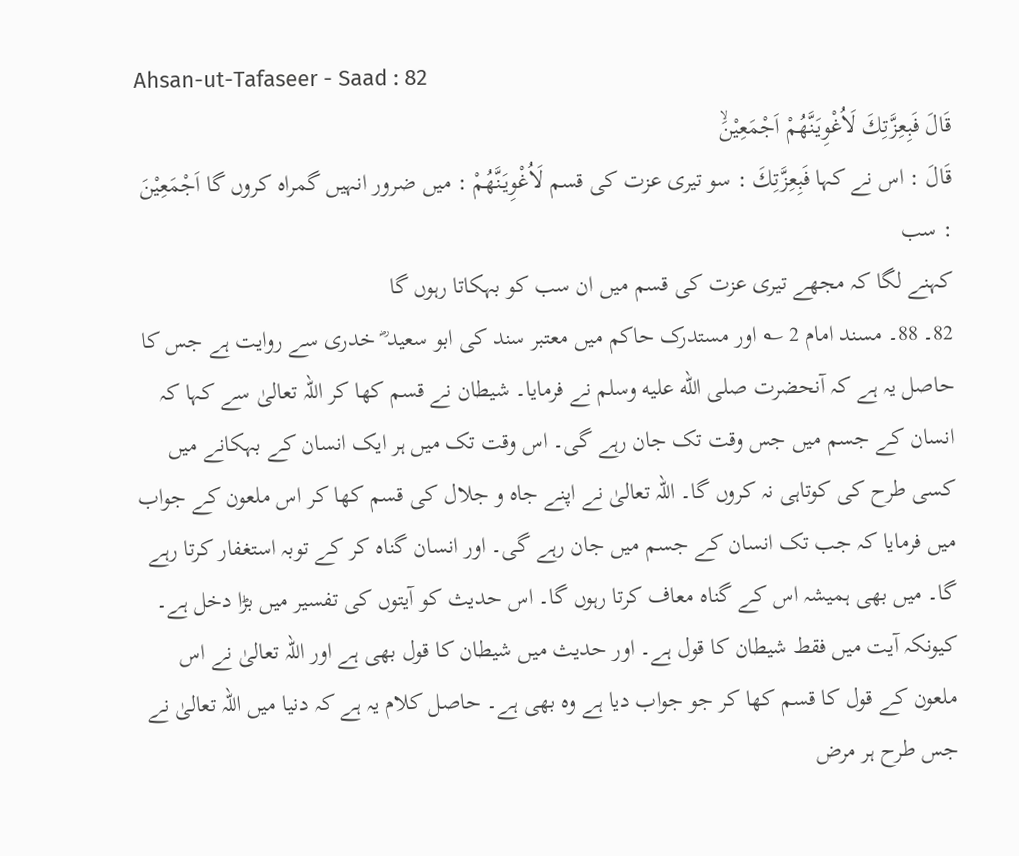Ahsan-ut-Tafaseer - Saad : 82
قَالَ فَبِعِزَّتِكَ لَاُغْوِیَنَّهُمْ اَجْمَعِیْنَۙ
قَالَ : اس نے کہا فَبِعِزَّتِكَ : سو تیری عزت کی قسم لَاُغْوِيَنَّهُمْ : میں ضرور انہیں گمراہ کروں گا اَجْمَعِيْنَ : سب
کہنے لگا کہ مجھے تیری عزت کی قسم میں ان سب کو بہکاتا رہوں گا
82۔ 88۔ مسند امام 2 ؎ اور مستدرک حاکم میں معتبر سند کی ابو سعید ؓ خدری سے روایت ہے جس کا حاصل یہ ہے کہ آنحضرت صلى الله عليه وسلم نے فرمایا۔ شیطان نے قسم کھا کر اللہ تعالیٰ سے کہا کہ انسان کے جسم میں جس وقت تک جان رہے گی۔ اس وقت تک میں ہر ایک انسان کے بہکانے میں کسی طرح کی کوتاہی نہ کروں گا۔ اللہ تعالیٰ نے اپنے جاہ و جلال کی قسم کھا کر اس ملعون کے جواب میں فرمایا کہ جب تک انسان کے جسم میں جان رہے گی۔ اور انسان گناہ کر کے توبہ استغفار کرتا رہے گا۔ میں بھی ہمیشہ اس کے گناہ معاف کرتا رہوں گا۔ اس حدیث کو آیتوں کی تفسیر میں بڑا دخل ہے۔ کیونکہ آیت میں فقط شیطان کا قول ہے۔ اور حدیث میں شیطان کا قول بھی ہے اور اللہ تعالیٰ نے اس ملعون کے قول کا قسم کھا کر جو جواب دیا ہے وہ بھی ہے۔ حاصل کلام یہ ہے کہ دنیا میں اللہ تعالیٰ نے جس طرح ہر مرض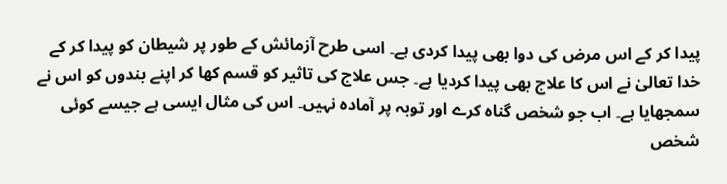پیدا کر کے اس مرض کی دوا بھی پیدا کردی ہے۔ اسی طرح آزمائش کے طور پر شیطان کو پیدا کر کے خدا تعالیٰ نے اس کا علاج بھی پیدا کردیا ہے۔ جس علاج کی تاثیر کو قسم کھا کر اپنے بندوں کو اس نے سمجھایا ہے۔ اب جو شخص گناہ کرے اور توبہ پر آمادہ نہیں۔ اس کی مثال ایسی ہے جیسے کوئی شخص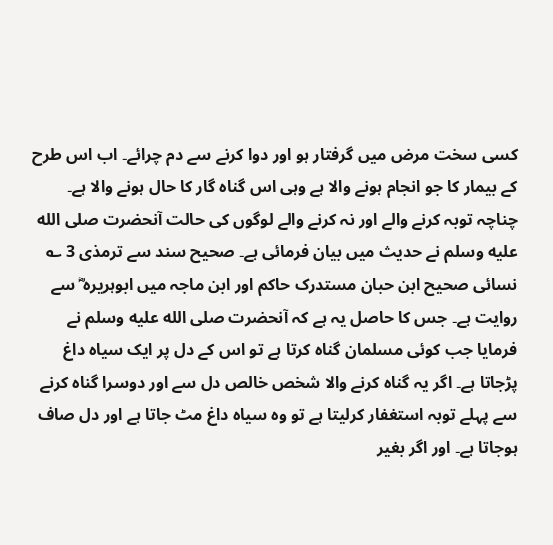کسی سخت مرض میں گرفتار ہو اور دوا کرنے سے دم چرائے۔ اب اس طرح کے بیمار کا جو انجام ہونے والا ہے وہی اس گناہ گار کا حال ہونے والا ہے۔ چناچہ توبہ کرنے والے اور نہ کرنے والے لوگوں کی حالت آنحضرت صلى الله عليه وسلم نے حدیث میں بیان فرمائی ہے۔ صحیح سند سے ترمذی 3 ؎ نسائی صحیح ابن حبان مستدرک حاکم اور ابن ماجہ میں ابوہریرہ ؓ سے روایت ہے۔ جس کا حاصل یہ ہے کہ آنحضرت صلى الله عليه وسلم نے فرمایا جب کوئی مسلمان گناہ کرتا ہے تو اس کے دل پر ایک سیاہ داغ پڑجاتا ہے۔ اگر یہ گناہ کرنے والا شخص خالص دل سے اور دوسرا گناہ کرنے سے پہلے توبہ استغفار کرلیتا ہے تو وہ سیاہ داغ مٹ جاتا ہے اور دل صاف ہوجاتا ہے۔ اور اگر بغیر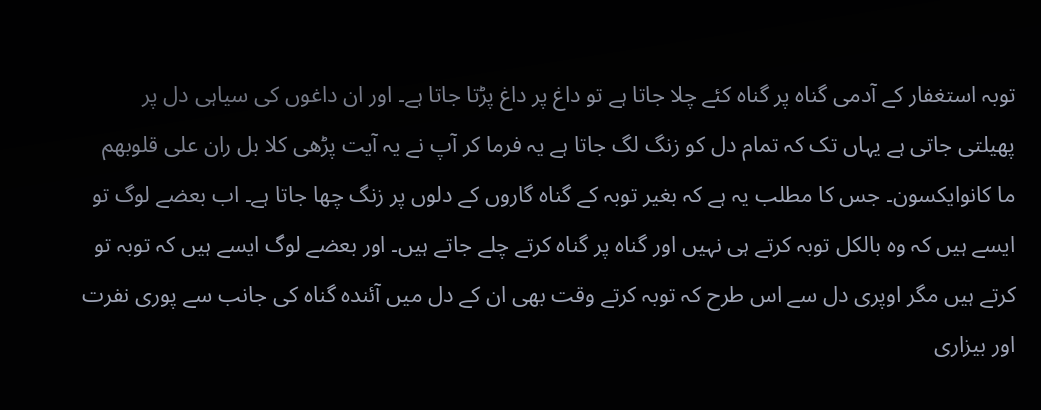توبہ استغفار کے آدمی گناہ پر گناہ کئے چلا جاتا ہے تو داغ پر داغ پڑتا جاتا ہے۔ اور ان داغوں کی سیاہی دل پر پھیلتی جاتی ہے یہاں تک کہ تمام دل کو زنگ لگ جاتا ہے یہ فرما کر آپ نے یہ آیت پڑھی کلا بل ران علی قلوبھم ما کانوایکسون۔ جس کا مطلب یہ ہے کہ بغیر توبہ کے گناہ گاروں کے دلوں پر زنگ چھا جاتا ہے۔ اب بعضے لوگ تو ایسے ہیں کہ وہ بالکل توبہ کرتے ہی نہیں اور گناہ پر گناہ کرتے چلے جاتے ہیں۔ اور بعضے لوگ ایسے ہیں کہ توبہ تو کرتے ہیں مگر اوپری دل سے اس طرح کہ توبہ کرتے وقت بھی ان کے دل میں آئندہ گناہ کی جانب سے پوری نفرت اور بیزاری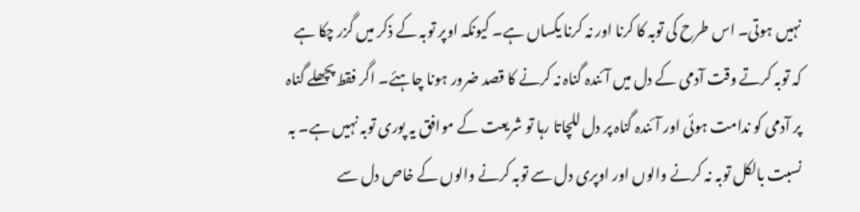نہیں ہوتی۔ اس طرح کی توبہ کا کرنا اور نہ کرنا یکساں ہے۔ کیونکہ اوپر توبہ کے ذکر میں گزر چکا ہے کہ توبہ کرتے وقت آدمی کے دل میں آئندہ گناہ نہ کرنے کا قصد ضرور ہونا چاہئے۔ اگر فقط پچھلے گناہ پر آدمی کو ندامت ہوئی اور آئندہ گناہ پر دل للچاتا رہا تو شریعت کے موافق یہ پوری توبہ نہیں ہے۔ بہ نسبت بالکل توبہ نہ کرنے والوں اور اوپری دل سے توبہ کرنے والوں کے خاص دل سے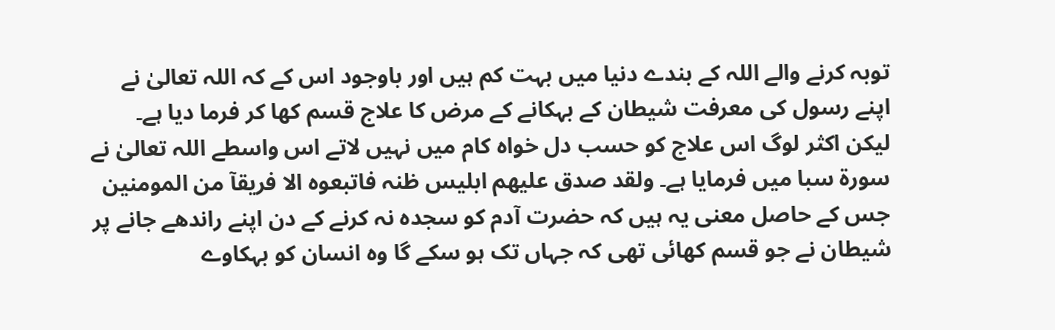توبہ کرنے والے اللہ کے بندے دنیا میں بہت کم ہیں اور باوجود اس کے کہ اللہ تعالیٰ نے اپنے رسول کی معرفت شیطان کے بہکانے کے مرض کا علاج قسم کھا کر فرما دیا ہے۔ لیکن اکثر لوگ اس علاج کو حسب دل خواہ کام میں نہیں لاتے اس واسطے اللہ تعالیٰ نے سورة سبا میں فرمایا ہے۔ ولقد صدق علیھم ابلیس ظنہ فاتبعوہ الا فریقآ من المومنین جس کے حاصل معنی یہ ہیں کہ حضرت آدم کو سجدہ نہ کرنے کے دن اپنے راندھے جانے پر شیطان نے جو قسم کھائی تھی کہ جہاں تک ہو سکے گا وہ انسان کو بہکاوے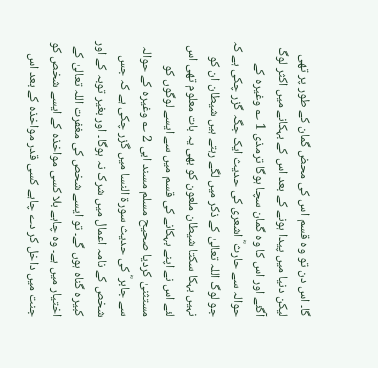گا۔ اس دن تو وہ قسم اس کی محض گمان کے طور پر تھی لیکن دنیا میں پیدا ہونے کے بعد اس کے بہکانے میں اکثر لوگ آگئے اور اس کا وہ گمان سچا ہوگا ترمذی 1 ؎ وغیرہ کے حوالہ سے حارث ؓ اشعری کی حدیث ایک جگہ گزر چکی ہے کہ جو لوگ اللہ تعالیٰ کے ذکر میں لگے رہتے ہیں شیطان ان کو نہیں بہکا سکتا شیطان ملعون کو بھی یہ بات معلوم تھی اس لئے اس نے اپنے بہکانے کی قسم میں سے ایسے لوگوں کو مستثنیٰ کردیا صحیح مسلم مسند ابی 2 ؎ وغیرہ کے حوالہ سے جابر ؓ کی حدیث سورة النسا میں گزر چکی ہے کہ جس شخص کے نامہ اعمال میں شرک نہ ہوگا۔ اور بغیر توبہ کے اور کبیرہ گناہ ہوں گے۔ تو ایسے شخص کی مغفرت اللہ تعالیٰ کے اختیار میں ہے۔ وہ چاہے بلا کسی مواخذہ کے ایسے شخص کو جنت میں داخل کر دے چاہے کسی قدر مواخذہ کے بعد اس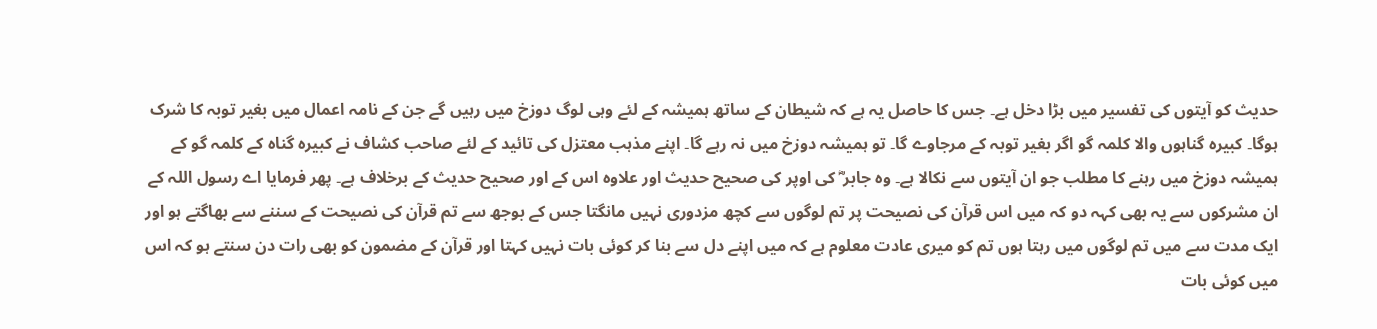حدیث کو آیتوں کی تفسیر میں بڑا دخل ہے۔ جس کا حاصل یہ ہے کہ شیطان کے ساتھ ہمیشہ کے لئے وہی لوگ دوزخ میں رہیں گے جن کے نامہ اعمال میں بغیر توبہ کا شرک ہوگا۔ کبیرہ گناہوں والا کلمہ گو اگر بغیر توبہ کے مرجاوے گا۔ تو ہمیشہ دوزخ میں نہ رہے گا۔ اپنے مذہب معتزل کی تائید کے لئے صاحب کشاف نے کبیرہ گناہ کے کلمہ گو کے ہمیشہ دوزخ میں رہنے کا مطلب جو ان آیتوں سے نکالا ہے۔ وہ جابر ؓ کی اوپر کی صحیح حدیث اور علاوہ اس کے اور صحیح حدیث کے برخلاف ہے۔ پھر فرمایا اے رسول اللہ کے ان مشرکوں سے یہ بھی کہہ دو کہ میں اس قرآن کی نصیحت پر تم لوگوں سے کچھ مزدوری نہیں مانگتا جس کے بوجھ سے تم قرآن کی نصیحت کے سننے سے بھاگتے ہو اور ایک مدت سے میں تم لوگوں میں رہتا ہوں تم کو میری عادت معلوم ہے کہ میں اپنے دل سے بنا کر کوئی بات نہیں کہتا اور قرآن کے مضمون کو بھی رات دن سنتے ہو کہ اس میں کوئی بات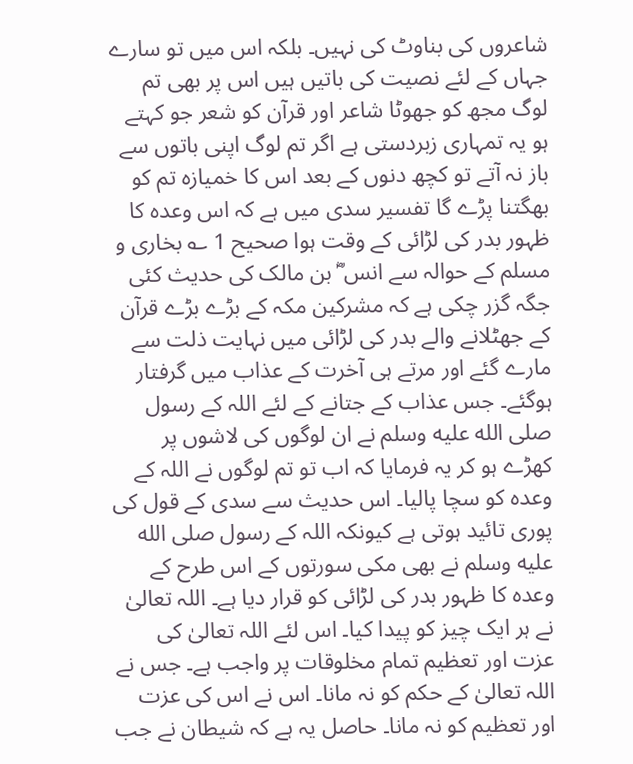شاعروں کی بناوٹ کی نہیں۔ بلکہ اس میں تو سارے جہاں کے لئے نصیت کی باتیں ہیں اس پر بھی تم لوگ مجھ کو جھوٹا شاعر اور قرآن کو شعر جو کہتے ہو یہ تمہاری زبردستی ہے اگر تم لوگ اپنی باتوں سے باز نہ آتے تو کچھ دنوں کے بعد اس کا خمیازہ تم کو بھگتنا پڑے گا تفسیر سدی میں ہے کہ اس وعدہ کا ظہور بدر کی لڑائی کے وقت ہوا صحیح 1 ؎ بخاری و مسلم کے حوالہ سے انس ؓ بن مالک کی حدیث کئی جگہ گزر چکی ہے کہ مشرکین مکہ کے بڑے بڑے قرآن کے جھٹلانے والے بدر کی لڑائی میں نہایت ذلت سے مارے گئے اور مرتے ہی آخرت کے عذاب میں گرفتار ہوگئے۔ جس عذاب کے جتانے کے لئے اللہ کے رسول صلى الله عليه وسلم نے ان لوگوں کی لاشوں پر کھڑے ہو کر یہ فرمایا کہ اب تو تم لوگوں نے اللہ کے وعدہ کو سچا پالیا۔ اس حدیث سے سدی کے قول کی پوری تائید ہوتی ہے کیونکہ اللہ کے رسول صلى الله عليه وسلم نے بھی مکی سورتوں کے اس طرح کے وعدہ کا ظہور بدر کی لڑائی کو قرار دیا ہے۔ اللہ تعالیٰ نے ہر ایک چیز کو پیدا کیا۔ اس لئے اللہ تعالیٰ کی عزت اور تعظیم تمام مخلوقات پر واجب ہے۔ جس نے اللہ تعالیٰ کے حکم کو نہ مانا۔ اس نے اس کی عزت اور تعظیم کو نہ مانا۔ حاصل یہ ہے کہ شیطان نے جب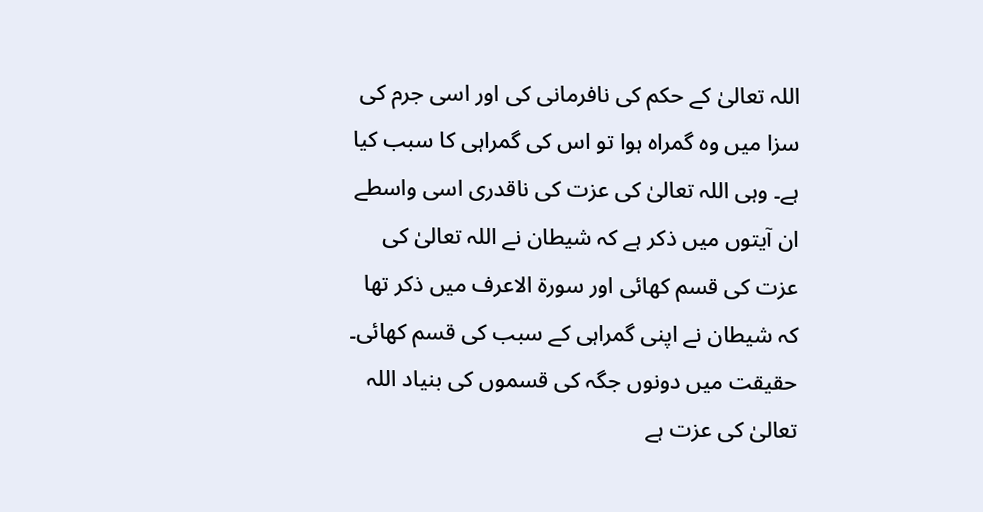اللہ تعالیٰ کے حکم کی نافرمانی کی اور اسی جرم کی سزا میں وہ گمراہ ہوا تو اس کی گمراہی کا سبب کیا ہے۔ وہی اللہ تعالیٰ کی عزت کی ناقدری اسی واسطے ان آیتوں میں ذکر ہے کہ شیطان نے اللہ تعالیٰ کی عزت کی قسم کھائی اور سورة الاعرف میں ذکر تھا کہ شیطان نے اپنی گمراہی کے سبب کی قسم کھائی۔ حقیقت میں دونوں جگہ کی قسموں کی بنیاد اللہ تعالیٰ کی عزت ہے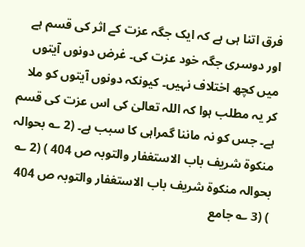فرق اتنا ہی ہے کہ ایک جگہ عزت کے اثر کی قسم ہے اور دوسری جگہ خود عزت کی۔ غرض دونوں آیتوں میں کچھ اختلاف نہیں۔ کیونکہ دونوں آیتوں کو ملا کر یہ مطلب ہوا کہ اللہ تعالیٰ کی اس عزت کی قسم ہے۔ جس کو نہ ماننا گمراہی کا سبب ہے۔ (2 ؎ بحوالہ منکوۃ شریف باب الاستغفار والتوبہ ص 404 ) (2 ؎ بحوالہ منکوۃ شریف باب الاستغفار والتوبہ ص 404 ) (3 ؎ جامع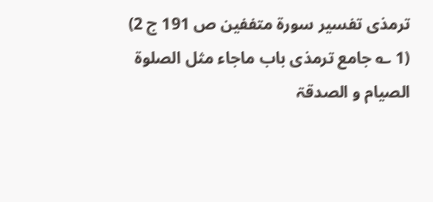ترمذی تفسیر سورة متففین ص 191 ج 2) (1 ؎ جامع ترمذی باب ماجاء مثل الصلوۃ الصیام و الصدقۃ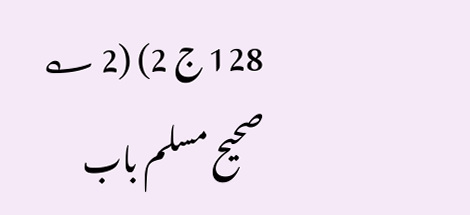128 ج 2) (2 ؎ صحیح مسلم باب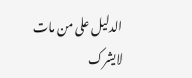الدلیل علی من مات لایشرک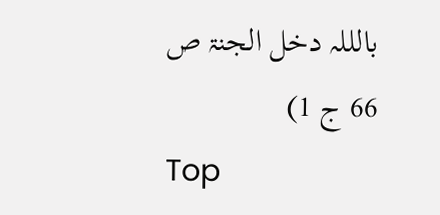بالللہ دخل الجنۃ ص 66 ج 1)
Top